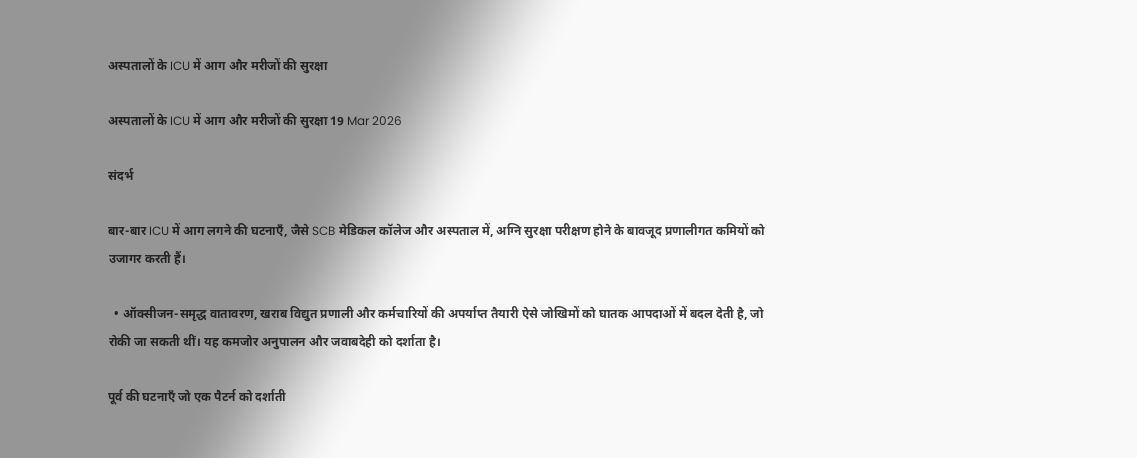अस्पतालों के ICU में आग और मरीजों की सुरक्षा

अस्पतालों के ICU में आग और मरीजों की सुरक्षा 19 Mar 2026

संदर्भ

बार-बार ICU में आग लगने की घटनाएँ, जैसे SCB मेडिकल कॉलेज और अस्पताल में, अग्नि सुरक्षा परीक्षण होने के बावजूद प्रणालीगत कमियों को उजागर करती हैं।

  • ऑक्सीजन-समृद्ध वातावरण, खराब विद्युत प्रणाली और कर्मचारियों की अपर्याप्त तैयारी ऐसे जोखिमों को घातक आपदाओं में बदल देती है, जो रोकी जा सकती थीं। यह कमजोर अनुपालन और जवाबदेही को दर्शाता है।

पूर्व की घटनाएँ जो एक पैटर्न को दर्शाती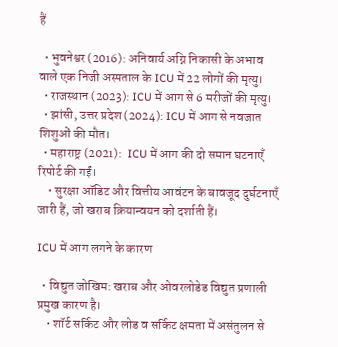हैं

  • भुवनेश्वर (2016): अनिवार्य अग्नि निकासी के अभाव वाले एक निजी अस्पताल के ICU में 22 लोगों की मृत्यु।
  • राजस्थान (2023): ICU में आग से 6 मरीजों की मृत्यु।
  • झांसी, उत्तर प्रदेश (2024): ICU में आग से नवजात शिशुओं की मौत।
  • महाराष्ट्र (2021):  ICU में आग की दो समान घटनाएँ रिपोर्ट की गईं।
    • सुरक्षा ऑडिट और वित्तीय आवंटन के बावजूद दुर्घटनाएँ जारी हैं, जो खराब क्रियान्वयन को दर्शाती हैं।

ICU में आग लगने के कारण

  • विद्युत जोखिम: खराब और ओवरलोडेड विद्युत प्रणाली प्रमुख कारण है।
    • शॉर्ट सर्किट और लोड व सर्किट क्षमता में असंतुलन से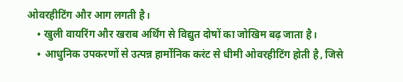ओवरहीटिंग और आग लगती है।
    • खुली वायरिंग और खराब अर्थिंग से विद्युत दोषों का जोखिम बढ़ जाता है।
    • आधुनिक उपकरणों से उत्पन्न हार्मोनिक करंट से धीमी ओवरहीटिंग होती है, जिसे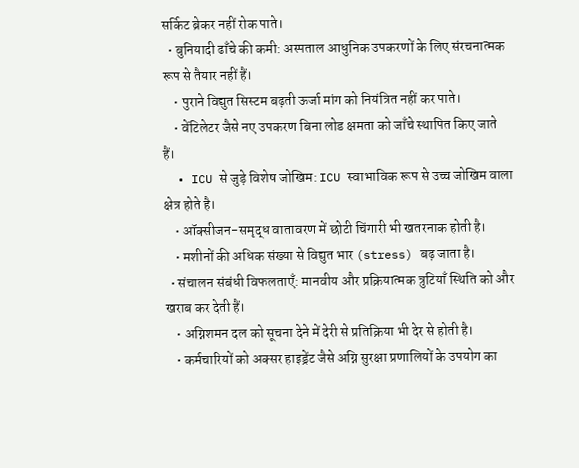सर्किट ब्रेकर नहीं रोक पाते।
  • बुनियादी ढाँचे की कमी: अस्पताल आधुनिक उपकरणों के लिए संरचनात्मक रूप से तैयार नहीं हैं।
    • पुराने विद्युत सिस्टम बढ़ती ऊर्जा मांग को नियंत्रित नहीं कर पाते।
    • वेंटिलेटर जैसे नए उपकरण बिना लोड क्षमता को जाँचे स्थापित किए जाते हैं।
  • ICU से जुड़े विशेष जोखिम: ICU स्वाभाविक रूप से उच्च जोखिम वाला क्षेत्र होते है।
    • ऑक्सीजन-समृद्ध वातावरण में छोटी चिंगारी भी खतरनाक होती है।
    • मशीनों की अधिक संख्या से विद्युत भार (stress) बढ़ जाता है।
  • संचालन संबंधी विफलताएँ: मानवीय और प्रक्रियात्मक त्रुटियाँ स्थिति को और खराब कर देती हैं।
    • अग्निशमन दल को सूचना देने में देरी से प्रतिक्रिया भी देर से होती है।
    • कर्मचारियों को अक्सर हाइड्रेंट जैसे अग्नि सुरक्षा प्रणालियों के उपयोग का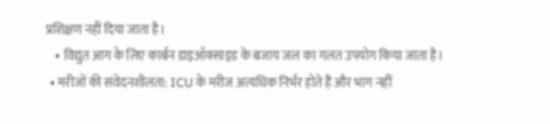प्रशिक्षण नहीं दिया जाता है।
    • विद्युत आग के लिए कार्बन डाइऑक्साइड के बजाय जल का गलत उपयोग किया जाता है।
  • मरीजों की संवेदनशीलता: ICU के मरीज अत्यधिक निर्भर होते हैं और भाग नहीं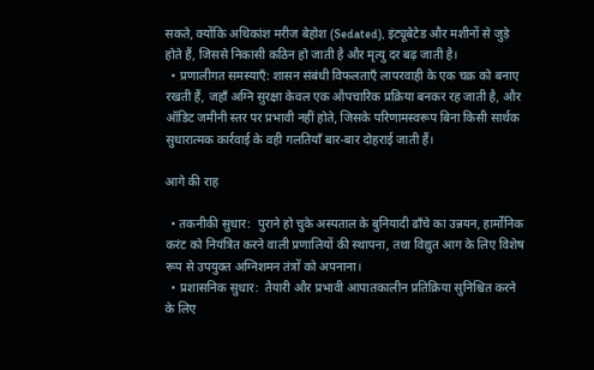सकते, क्योंकि अधिकांश मरीज बेहोश (Sedated), इंट्यूबेटेड और मशीनों से जुड़े होते हैं, जिससे निकासी कठिन हो जाती है और मृत्यु दर बढ़ जाती है।
  • प्रणालीगत समस्याएँ: शासन संबंधी विफलताएँ लापरवाही के एक चक्र को बनाए रखती हैं, जहाँ अग्नि सुरक्षा केवल एक औपचारिक प्रक्रिया बनकर रह जाती है, और ऑडिट जमीनी स्तर पर प्रभावी नहीं होते, जिसके परिणामस्वरूप बिना किसी सार्थक सुधारात्मक कार्रवाई के वही गलतियाँ बार-बार दोहराई जाती हैं।

आगे की राह

  • तकनीकी सुधार:  पुराने हो चुके अस्पताल के बुनियादी ढाँचे का उन्नयन, हार्मोनिक करंट को नियंत्रित करने वाली प्रणालियों की स्थापना, तथा विद्युत आग के लिए विशेष रूप से उपयुक्त अग्निशमन तंत्रों को अपनाना।
  • प्रशासनिक सुधार:  तैयारी और प्रभावी आपातकालीन प्रतिक्रिया सुनिश्चित करने के लिए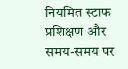नियमित स्टाफ प्रशिक्षण और समय-समय पर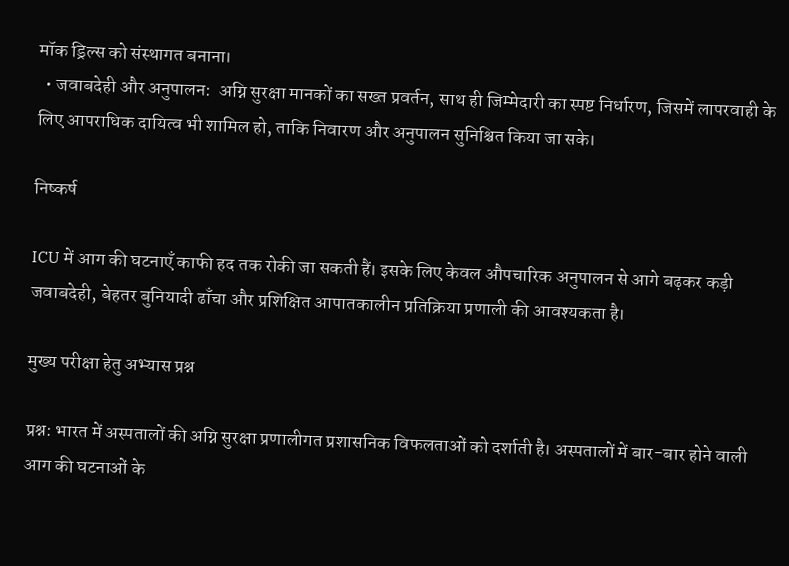मॉक ड्रिल्स को संस्थागत बनाना।
  • जवाबदेही और अनुपालन:  अग्नि सुरक्षा मानकों का सख्त प्रवर्तन, साथ ही जिम्मेदारी का स्पष्ट निर्धारण, जिसमें लापरवाही के लिए आपराधिक दायित्व भी शामिल हो, ताकि निवारण और अनुपालन सुनिश्चित किया जा सके।

निष्कर्ष

ICU में आग की घटनाएँ काफी हद तक रोकी जा सकती हैं। इसके लिए केवल औपचारिक अनुपालन से आगे बढ़कर कड़ी जवाबदेही, बेहतर बुनियादी ढाँचा और प्रशिक्षित आपातकालीन प्रतिक्रिया प्रणाली की आवश्यकता है।

मुख्य परीक्षा हेतु अभ्यास प्रश्न

प्रश्न: भारत में अस्पतालों की अग्नि सुरक्षा प्रणालीगत प्रशासनिक विफलताओं को दर्शाती है। अस्पतालों में बार-बार होने वाली आग की घटनाओं के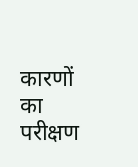कारणों का परीक्षण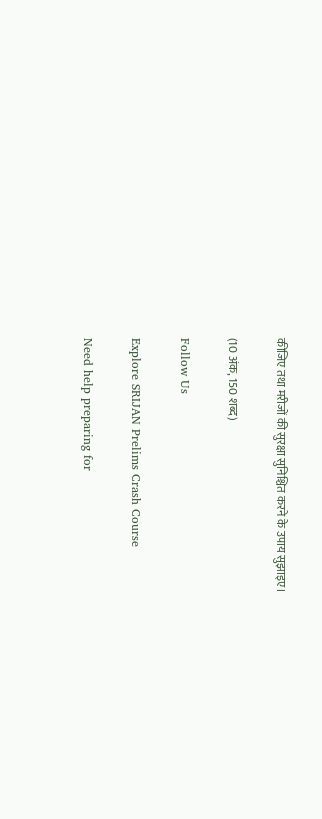कीजिए तथा मरीजों की सुरक्षा सुनिश्चित करने के उपाय सुझाइए।

(10 अंक, 150 शब्द)

Follow Us

Explore SRIJAN Prelims Crash Course

Need help preparing for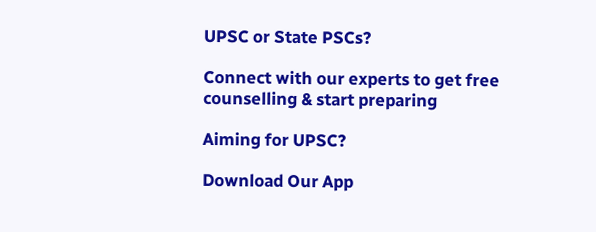UPSC or State PSCs?

Connect with our experts to get free counselling & start preparing

Aiming for UPSC?

Download Our App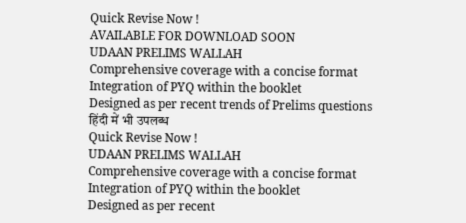Quick Revise Now !
AVAILABLE FOR DOWNLOAD SOON
UDAAN PRELIMS WALLAH
Comprehensive coverage with a concise format
Integration of PYQ within the booklet
Designed as per recent trends of Prelims questions
हिंदी में भी उपलब्ध
Quick Revise Now !
UDAAN PRELIMS WALLAH
Comprehensive coverage with a concise format
Integration of PYQ within the booklet
Designed as per recent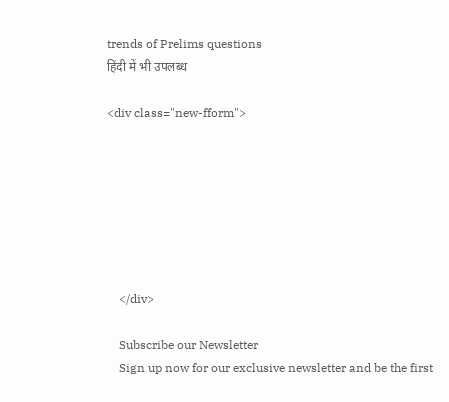trends of Prelims questions
हिंदी में भी उपलब्ध

<div class="new-fform">







    </div>

    Subscribe our Newsletter
    Sign up now for our exclusive newsletter and be the first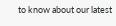to know about our latest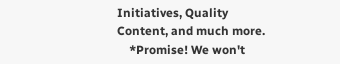Initiatives, Quality Content, and much more.
    *Promise! We won't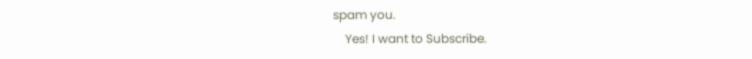spam you.
    Yes! I want to Subscribe.